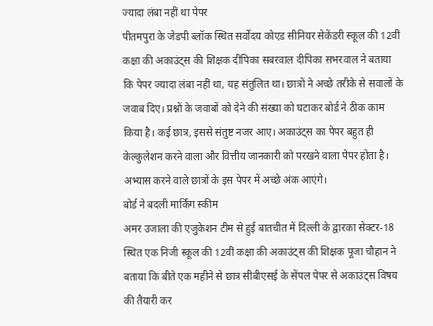ज्यादा लंबा नहीं था पेपर
पीतमपुरा के जेडपी ब्लॉक स्थित सर्वोदय कोएड सीनियर सेकेंडरी स्कूल की 12वीं कक्षा की अकाउंट्स की शिक्षक दीपिका सबरवाल दीपिका सभरवाल ने बताया कि पेपर ज्यादा लंबा नहीं था, यह संतुलित था। छात्रों ने अच्छे तरीके से सवालों के जवाब दिए। प्रश्नों के जवाबों को देने की संख्या को घटाकर बोर्ड ने ठीक काम किया है। कई छात्र, इससे संतुष्ट नजर आए। अकाउंट्स का पेपर बहुत ही केल्कुलेशन करने वाला और वित्तीय जानकारी को परखने वाला पेपर होता है। अभ्यास करने वाले छात्रों के इस पेपर में अच्छे अंक आएंगे।
बोर्ड ने बदली मार्किंग स्कीम
अमर उजाला की एजुकेशन टीम से हुई बातचीत में दिल्ली के द्वारका सेक्टर-18 स्थित एक निजी स्कूल की 12वीं कक्षा की अकाउंट्स की शिक्षक पूजा चौहान ने बताया कि बीते एक महीने से छात्र सीबीएसई के सेंपल पेपर से अकाउंट्स विषय की तैयारी कर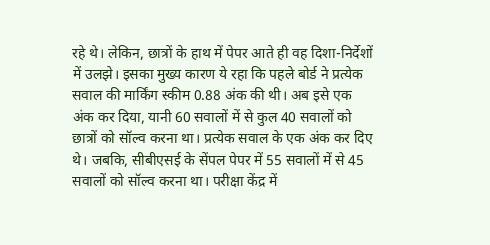रहे थे। लेकिन, छात्रों के हाथ में पेपर आते ही वह दिशा-निर्देशों में उलझे। इसका मुख्य कारण ये रहा कि पहले बोर्ड ने प्रत्येक सवाल की मार्किंग स्कीम 0.88 अंक की थी। अब इसे एक अंक कर दिया, यानी 60 सवालों में से कुल 40 सवालों को छात्रों को सॉल्व करना था। प्रत्येक सवाल के एक अंक कर दिए थे। जबकि, सीबीएसई के सेंपल पेपर में 55 सवालों में से 45 सवालों को सॉल्व करना था। परीक्षा केंद्र में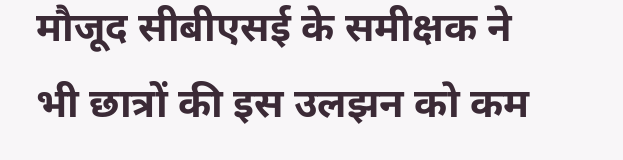मौजूद सीबीएसई के समीक्षक ने भी छात्रों की इस उलझन को कम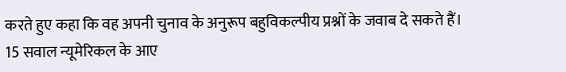करते हुए कहा कि वह अपनी चुनाव के अनुरूप बहुविकल्पीय प्रश्नों के जवाब दे सकते हैं।
15 सवाल न्यूमेरिकल के आए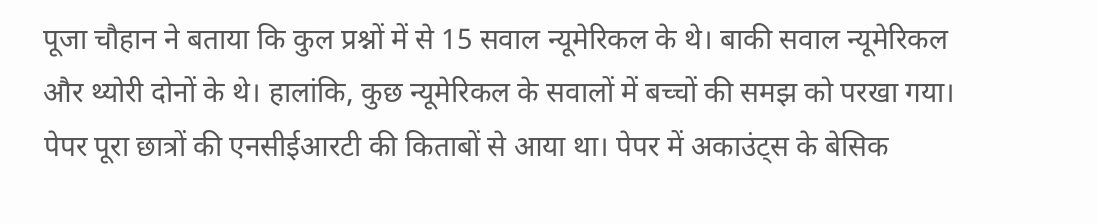पूजा चौहान ने बताया कि कुल प्रश्नों में से 15 सवाल न्यूमेरिकल के थे। बाकी सवाल न्यूमेरिकल और थ्योरी दोनों के थे। हालांकि, कुछ न्यूमेरिकल के सवालों में बच्चों की समझ को परखा गया। पेपर पूरा छात्रों की एनसीईआरटी की किताबों से आया था। पेपर में अकाउंट्स के बेसिक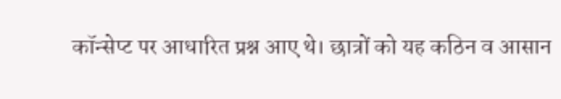कॉन्सेप्ट पर आधारित प्रश्न आए थे। छात्रों को यह कठिन व आसान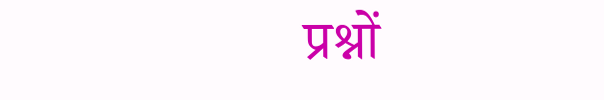प्रश्नों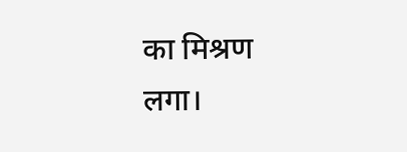का मिश्रण लगा।